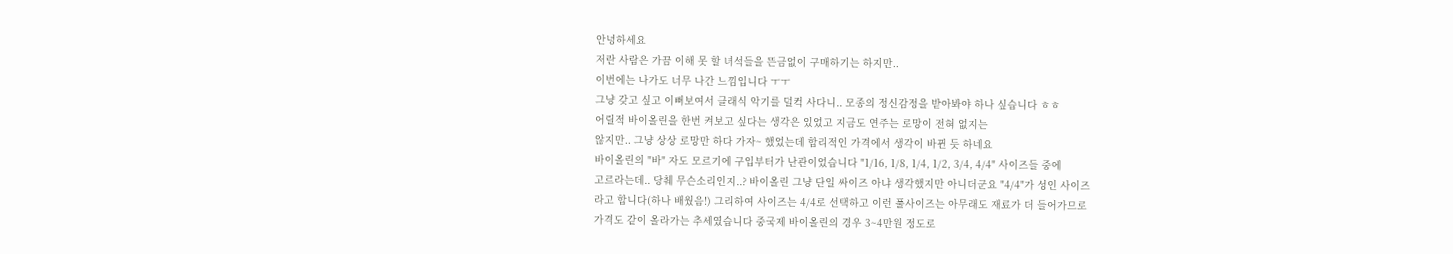안녕하세요
저란 사람은 가끔 이해 못 할 녀석들을 뜬금없이 구매하기는 하지만..
이번에는 나가도 너무 나간 느낌입니다 ㅜㅜ
그냥 갖고 싶고 이뻐보여서 클래식 악기를 덜컥 사다니.. 모종의 정신감정을 받아봐야 하나 싶습니다 ㅎㅎ
어릴적 바이올린을 한번 켜보고 싶다는 생각은 있었고 지금도 연주는 로망이 전혀 없지는
않지만.. 그냥 상상 로망만 하다 가자~ 했었는데 합리적인 가격에서 생각이 바뀐 듯 하네요
바이올린의 "바" 자도 모르기에 구입부터가 난관이었습니다 "1/16, 1/8, 1/4, 1/2, 3/4, 4/4" 사이즈들 중에
고르라는데.. 당췌 무슨소리인지..? 바이올린 그냥 단일 싸이즈 아냐 생각했지만 아니더군요 "4/4"가 성인 사이즈
라고 합니다(하나 배웠음!) 그리하여 사이즈는 4/4로 선택하고 이런 풀사이즈는 아무래도 재료가 더 들어가므로
가격도 같이 올라가는 추세였습니다 중국제 바이올린의 경우 3~4만원 정도로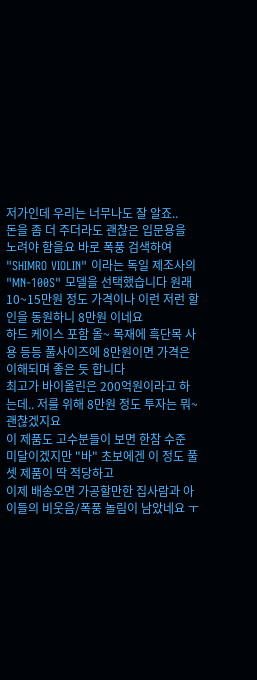저가인데 우리는 너무나도 잘 알죠..
돈을 좀 더 주더라도 괜찮은 입문용을 노려야 함을요 바로 폭풍 검색하여 "SHIMRO VIOLIN" 이라는 독일 제조사의
"MN-100S" 모델을 선택했습니다 원래 10~15만원 정도 가격이나 이런 저런 할인을 동원하니 8만원 이네요
하드 케이스 포함 올~ 목재에 흑단목 사용 등등 풀사이즈에 8만원이면 가격은 이해되며 좋은 듯 합니다
최고가 바이올린은 200억원이라고 하는데.. 저를 위해 8만원 정도 투자는 뭐~ 괜찮겠지요
이 제품도 고수분들이 보면 한참 수준 미달이겠지만 "바" 초보에겐 이 정도 풀셋 제품이 딱 적당하고
이제 배송오면 가공할만한 집사람과 아이들의 비웃음/폭풍 놀림이 남았네요 ㅜ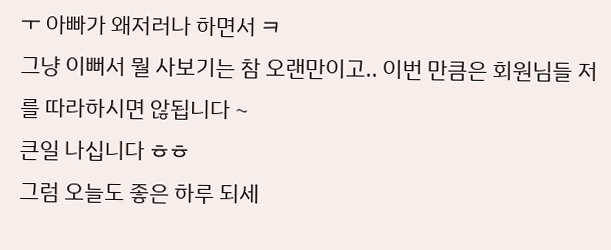ㅜ 아빠가 왜저러나 하면서 ㅋ
그냥 이뻐서 뭘 사보기는 참 오랜만이고.. 이번 만큼은 회원님들 저를 따라하시면 않됩니다 ~
큰일 나십니다 ㅎㅎ
그럼 오늘도 좋은 하루 되세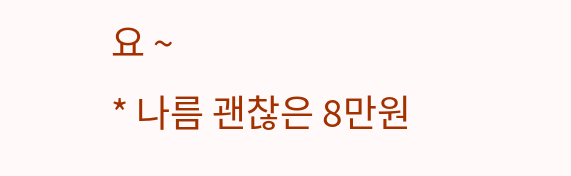요 ~
* 나름 괜찮은 8만원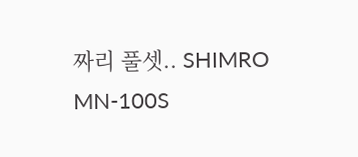짜리 풀셋.. SHIMRO MN-100S